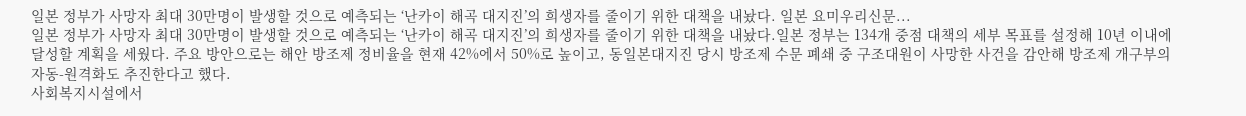일본 정부가 사망자 최대 30만명이 발생할 것으로 예측되는 ‘난카이 해곡 대지진’의 희생자를 줄이기 위한 대책을 내놨다. 일본 요미우리신문...
일본 정부가 사망자 최대 30만명이 발생할 것으로 예측되는 ‘난카이 해곡 대지진’의 희생자를 줄이기 위한 대책을 내놨다.일본 정부는 134개 중점 대책의 세부 목표를 설정해 10년 이내에 달성할 계획을 세웠다. 주요 방안으로는 해안 방조제 정비율을 현재 42%에서 50%로 높이고, 동일본대지진 당시 방조제 수문 폐쇄 중 구조대원이 사망한 사건을 감안해 방조제 개구부의 자동-원격화도 추진한다고 했다.
사회복지시설에서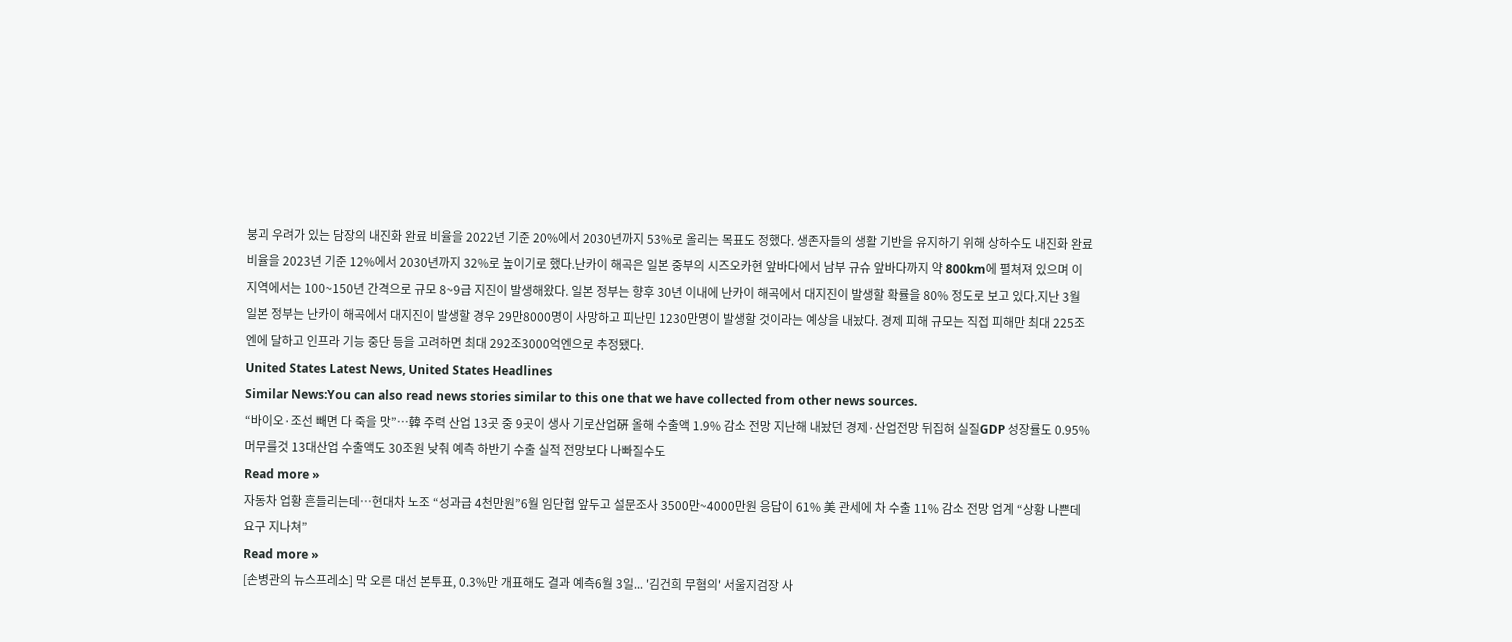붕괴 우려가 있는 담장의 내진화 완료 비율을 2022년 기준 20%에서 2030년까지 53%로 올리는 목표도 정했다. 생존자들의 생활 기반을 유지하기 위해 상하수도 내진화 완료 비율을 2023년 기준 12%에서 2030년까지 32%로 높이기로 했다.난카이 해곡은 일본 중부의 시즈오카현 앞바다에서 남부 규슈 앞바다까지 약 800km에 펼쳐져 있으며 이 지역에서는 100~150년 간격으로 규모 8~9급 지진이 발생해왔다. 일본 정부는 향후 30년 이내에 난카이 해곡에서 대지진이 발생할 확률을 80% 정도로 보고 있다.지난 3월 일본 정부는 난카이 해곡에서 대지진이 발생할 경우 29만8000명이 사망하고 피난민 1230만명이 발생할 것이라는 예상을 내놨다. 경제 피해 규모는 직접 피해만 최대 225조엔에 달하고 인프라 기능 중단 등을 고려하면 최대 292조3000억엔으로 추정됐다.
United States Latest News, United States Headlines
Similar News:You can also read news stories similar to this one that we have collected from other news sources.
“바이오·조선 빼면 다 죽을 맛”…韓 주력 산업 13곳 중 9곳이 생사 기로산업硏 올해 수출액 1.9% 감소 전망 지난해 내놨던 경제·산업전망 뒤집혀 실질GDP 성장률도 0.95% 머무를것 13대산업 수출액도 30조원 낮춰 예측 하반기 수출 실적 전망보다 나빠질수도
Read more »
자동차 업황 흔들리는데…현대차 노조 “성과급 4천만원”6월 임단협 앞두고 설문조사 3500만~4000만원 응답이 61% 美 관세에 차 수출 11% 감소 전망 업계 “상황 나쁜데 요구 지나쳐”
Read more »
[손병관의 뉴스프레소] 막 오른 대선 본투표, 0.3%만 개표해도 결과 예측6월 3일... '김건희 무혐의' 서울지검장 사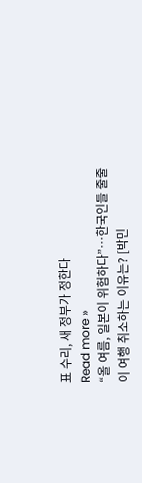표 수리, 새 정부가 정한다
Read more »
“올 여름, 일본이 위험하다”…한국인들 줄줄이 여행 취소하는 이유는? [박민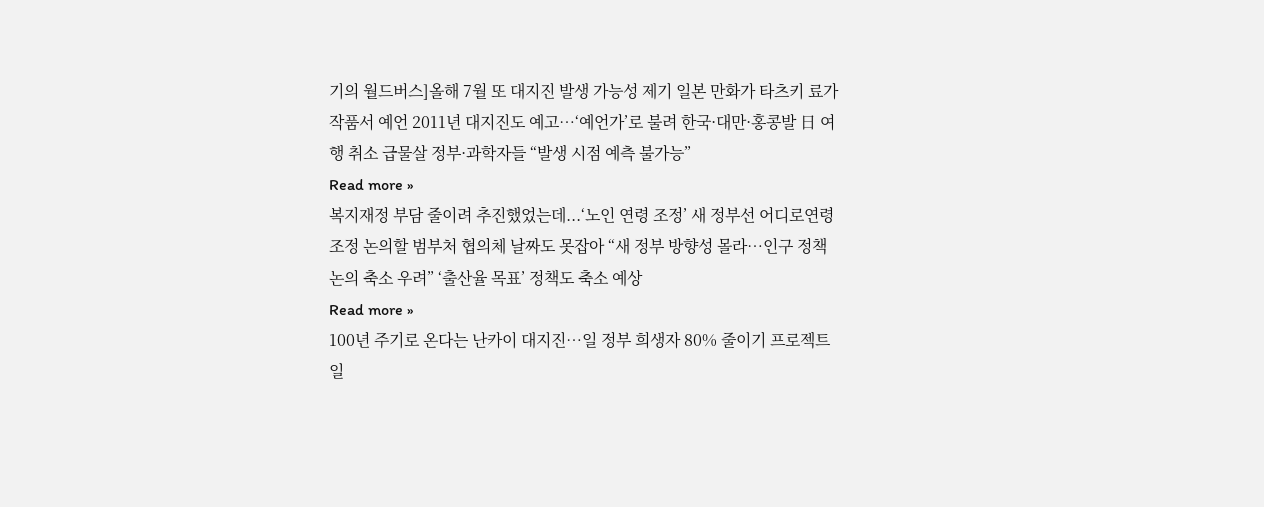기의 월드버스]올해 7월 또 대지진 발생 가능성 제기 일본 만화가 타츠키 료가 작품서 예언 2011년 대지진도 예고…‘예언가’로 불려 한국·대만·홍콩발 日 여행 취소 급물살 정부·과학자들 “발생 시점 예측 불가능”
Read more »
복지재정 부담 줄이려 추진했었는데...‘노인 연령 조정’ 새 정부선 어디로연령 조정 논의할 범부처 협의체 날짜도 못잡아 “새 정부 방향성 몰라…인구 정책 논의 축소 우려” ‘출산율 목표’ 정책도 축소 예상
Read more »
100년 주기로 온다는 난카이 대지진…일 정부 희생자 80% 줄이기 프로젝트일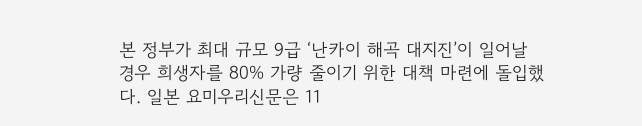본 정부가 최대 규모 9급 ‘난카이 해곡 대지진’이 일어날 경우 희생자를 80% 가량 줄이기 위한 대책 마련에 돌입했다. 일본 요미우리신문은 11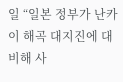일 “일본 정부가 난카이 해곡 대지진에 대비해 사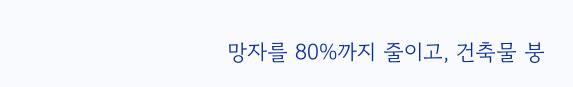망자를 80%까지 줄이고, 건축물 붕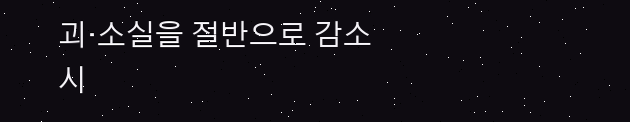괴·소실을 절반으로 감소시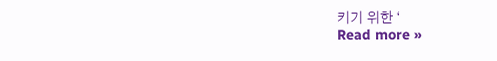키기 위한 ‘
Read more »